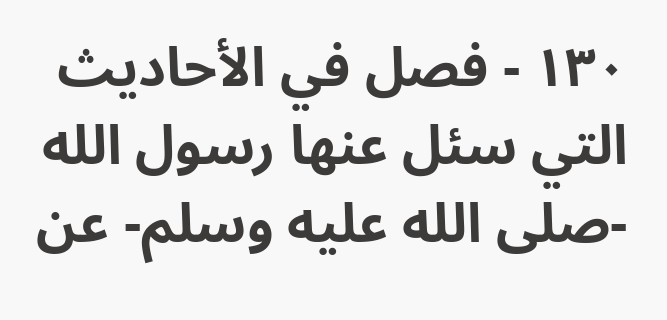١٣٠ - فصل في الأحاديث التي سئل عنها رسول الله -صلى الله عليه وسلم- عن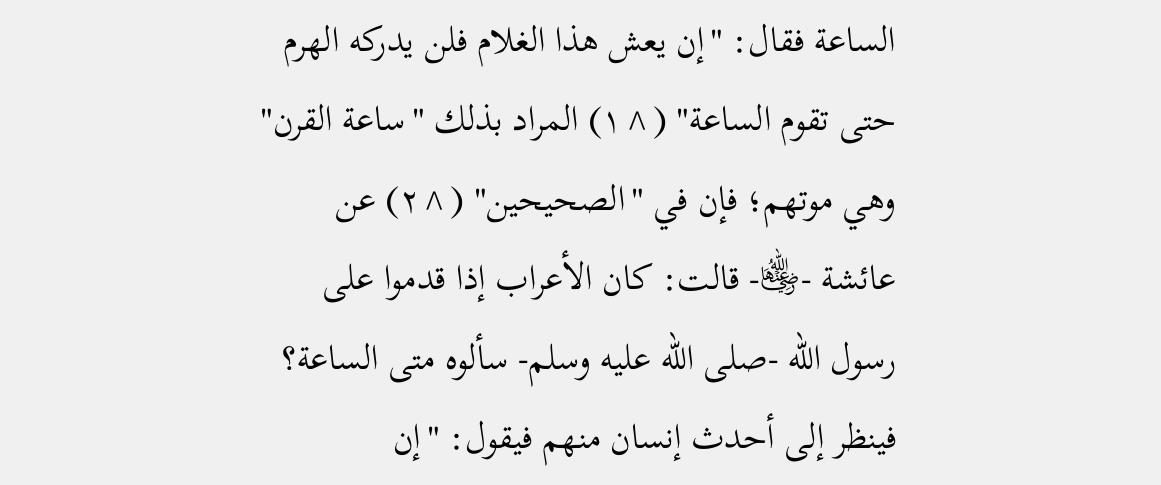الساعة فقال: "إن يعش هذا الغلام فلن يدركه الهرم حتى تقوم الساعة" (^١) المراد بذلك "ساعة القرن" وهي موتهم؛ فإن في "الصحيحين" (^٢) عن عائشة -﵂- قالت: كان الأعراب إذا قدموا على رسول الله -صلى الله عليه وسلم- سألوه متى الساعة؟ فينظر إلى أحدث إنسان منهم فيقول: "إن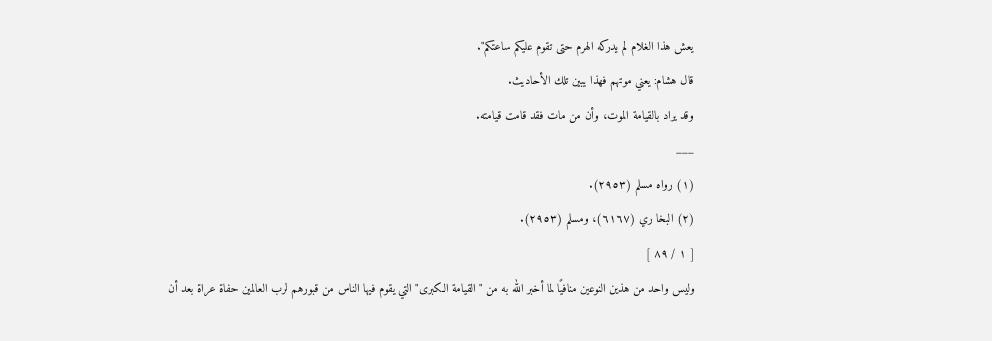يعش هذا الغلام لم يدركه الهرم حتى تقوم عليكم ساعتكم".
قال هشام: يعني موتهم فهذا يبين تلك الأحاديث.
وقد يراد بالقيامة الموت، وأن من مات فقد قامت قيامته.
___
(١) رواه مسلم (٢٩٥٣).
(٢) البخا ري (٦١٦٧)، ومسلم (٢٩٥٣).
[ ١ / ٨٩ ]
وليس واحد من هذين النوعين منافيًا لما أخبر الله به من "القيامة الكبرى" التي يقوم فيها الناس من قبورهم لرب العالمين حفاة عراة بعد أن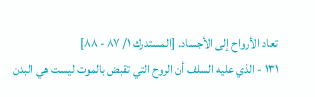تعاد الأرواح إلى الأجساد. [المستدرك ١/ ٨٧ - ٨٨]
١٣١ - الذي عليه السلف أن الروح التي تقبض بالموت ليست هي البدن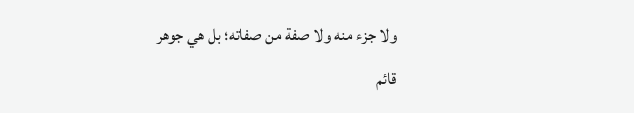ولا جزء منه ولا صفة من صفاته؛ بل هي جوهر قائم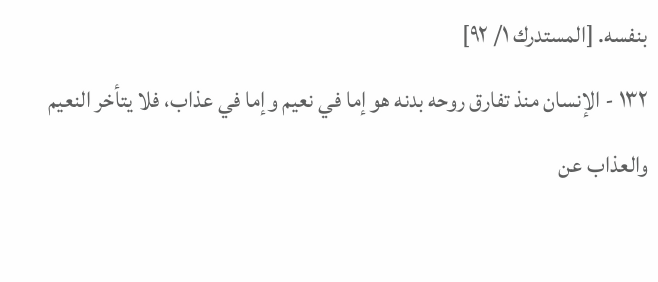بنفسه. [المستدرك ١/ ٩٢]
١٣٢ - الإنسان منذ تفارق روحه بدنه هو إما في نعيم وإما في عذاب، فلا يتأخر النعيم والعذاب عن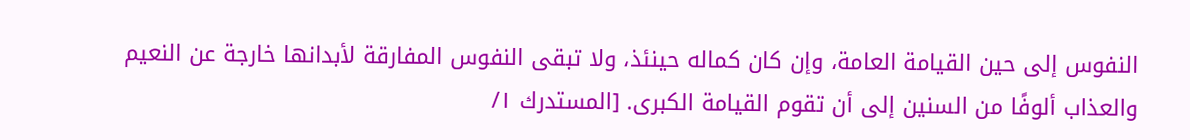النفوس إلى حين القيامة العامة، وإن كان كماله حينئذ، ولا تبقى النفوس المفارقة لأبدانها خارجة عن النعيم والعذاب ألوفًا من السنين إلى أن تقوم القيامة الكبرى. [المستدرك ١/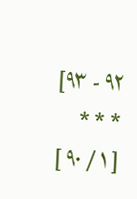٩٢ - ٩٣]
* * *
[ ١ / ٩٠ ]